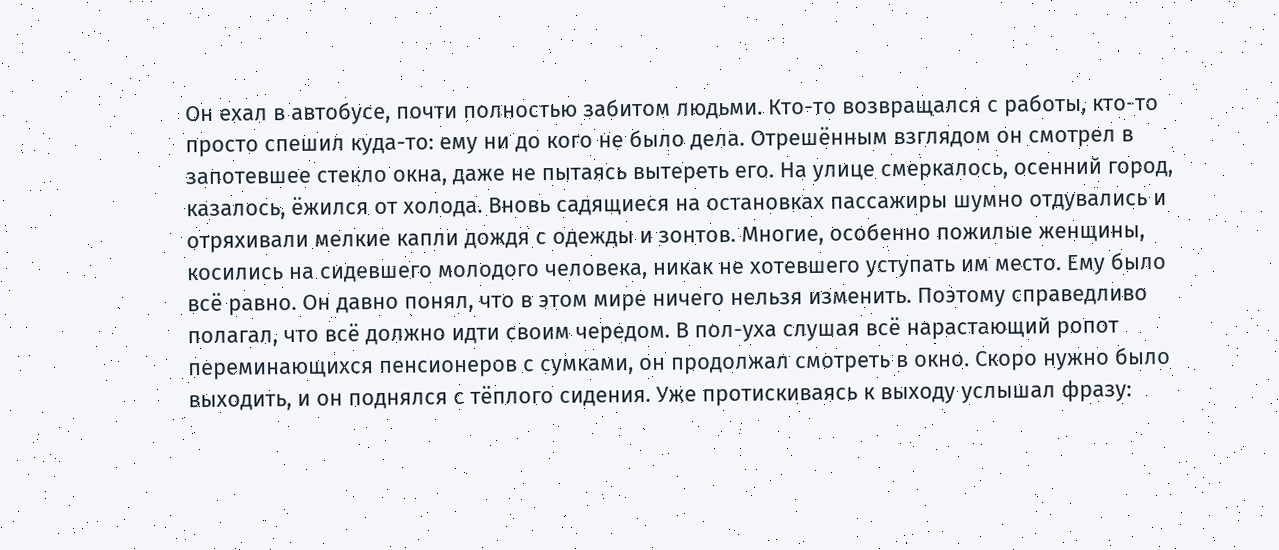Он ехал в автобусе, почти полностью забитом людьми. Кто-то возвращался с работы, кто-то просто спешил куда-то: ему ни до кого не было дела. Отрешённым взглядом он смотрел в запотевшее стекло окна, даже не пытаясь вытереть его. На улице смеркалось, осенний город, казалось, ёжился от холода. Вновь садящиеся на остановках пассажиры шумно отдувались и отряхивали мелкие капли дождя с одежды и зонтов. Многие, особенно пожилые женщины, косились на сидевшего молодого человека, никак не хотевшего уступать им место. Ему было всё равно. Он давно понял, что в этом мире ничего нельзя изменить. Поэтому справедливо полагал, что всё должно идти своим чередом. В пол-уха слушая всё нарастающий ропот переминающихся пенсионеров с сумками, он продолжал смотреть в окно. Скоро нужно было выходить, и он поднялся с тёплого сидения. Уже протискиваясь к выходу услышал фразу: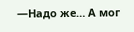—Надо же… А мог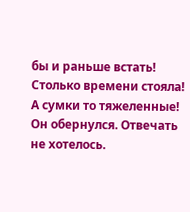бы и раньше встать! Столько времени стояла! А сумки то тяжеленные! Он обернулся. Отвечать не хотелось.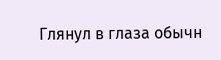Глянул в глаза обычн